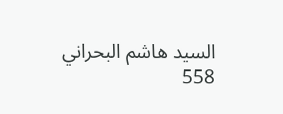السيد هاشم البحراني
558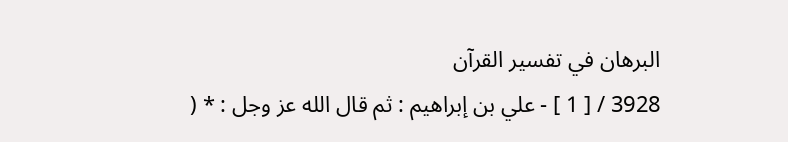البرهان في تفسير القرآن
3928 / [ 1 ] - علي بن إبراهيم : ثم قال الله عز وجل : * (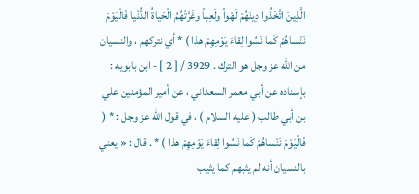الَّذِينَ اتَّخَذُوا دِينَهُمْ لَهْواً ولَعِباً وغَرَّتْهُمُ الْحَياةُ الدُّنْيا فَالْيَوْمَ نَنْساهُمْ كَما نَسُوا لِقاءَ يَوْمِهِمْ هذا ) * أي نتركهم ، والنسيان من الله عز وجل هو الترك . 3929 / [ 2 ] - ابن بابويه : بإسناده عن أبي معمر السعداني ، عن أمير المؤمنين علي بن أبي طالب ( عليه السلام ) ، في قول الله عز وجل : * ( فَالْيَوْمَ نَنْساهُمْ كَما نَسُوا لِقاءَ يَوْمِهِمْ هذا ) * . قال : « يعني بالنسيان أنه لم يثبهم كما يثيب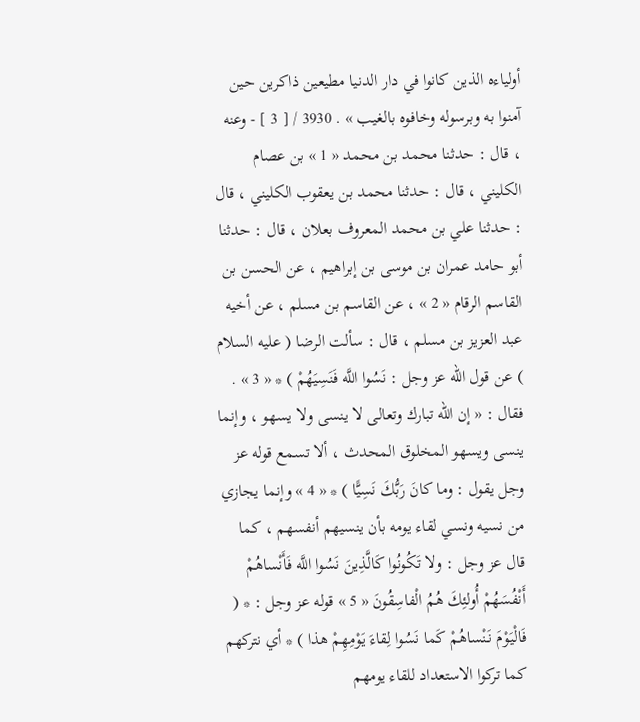أولياءه الذين كانوا في دار الدنيا مطيعين ذاكرين حين آمنوا به وبرسوله وخافوه بالغيب » . 3930 / [ 3 ] - وعنه ، قال : حدثنا محمد بن محمد « 1 » بن عصام الكليني ، قال : حدثنا محمد بن يعقوب الكليني ، قال : حدثنا علي بن محمد المعروف بعلان ، قال : حدثنا أبو حامد عمران بن موسى بن إبراهيم ، عن الحسن بن القاسم الرقام « 2 » ، عن القاسم بن مسلم ، عن أخيه عبد العزيز بن مسلم ، قال : سألت الرضا ( عليه السلام ) عن قول الله عز وجل : نَسُوا اللَّه فَنَسِيَهُمْ ) * « 3 » . فقال : « إن الله تبارك وتعالى لا ينسى ولا يسهو ، وإنما ينسى ويسهو المخلوق المحدث ، ألا تسمع قوله عز وجل يقول : وما كانَ رَبُّكَ نَسِيًّا ) * « 4 » وإنما يجازي من نسيه ونسي لقاء يومه بأن ينسيهم أنفسهم ، كما قال عز وجل : ولا تَكُونُوا كَالَّذِينَ نَسُوا اللَّه فَأَنْساهُمْ أَنْفُسَهُمْ أُولئِكَ هُمُ الْفاسِقُونَ « 5 » قوله عز وجل : * ( فَالْيَوْمَ نَنْساهُمْ كَما نَسُوا لِقاءَ يَوْمِهِمْ هذا ) * أي نتركهم كما تركوا الاستعداد للقاء يومهم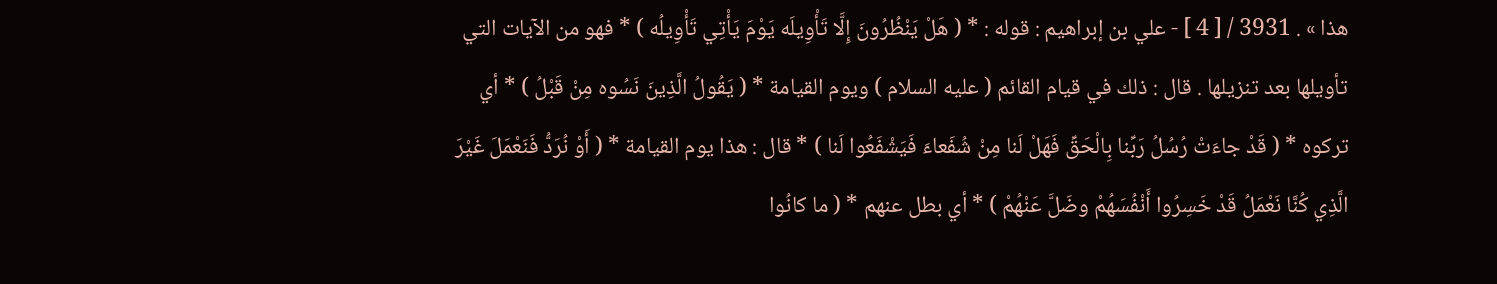هذا » . 3931 / [ 4 ] - علي بن إبراهيم : قوله : * ( هَلْ يَنْظُرُونَ إِلَّا تَأْوِيلَه يَوْمَ يَأْتِي تَأْوِيلُه ) * فهو من الآيات التي تأويلها بعد تنزيلها . قال : ذلك في قيام القائم ( عليه السلام ) ويوم القيامة * ( يَقُولُ الَّذِينَ نَسُوه مِنْ قَبْلُ ) * أي تركوه * ( قَدْ جاءَتْ رُسُلُ رَبِّنا بِالْحَقِّ فَهَلْ لَنا مِنْ شُفَعاءَ فَيَشْفَعُوا لَنا ) * قال : هذا يوم القيامة * ( أَوْ نُرَدُّ فَنَعْمَلَ غَيْرَ الَّذِي كُنَّا نَعْمَلُ قَدْ خَسِرُوا أَنْفُسَهُمْ وضَلَّ عَنْهُمْ ) * أي بطل عنهم * ( ما كانُوا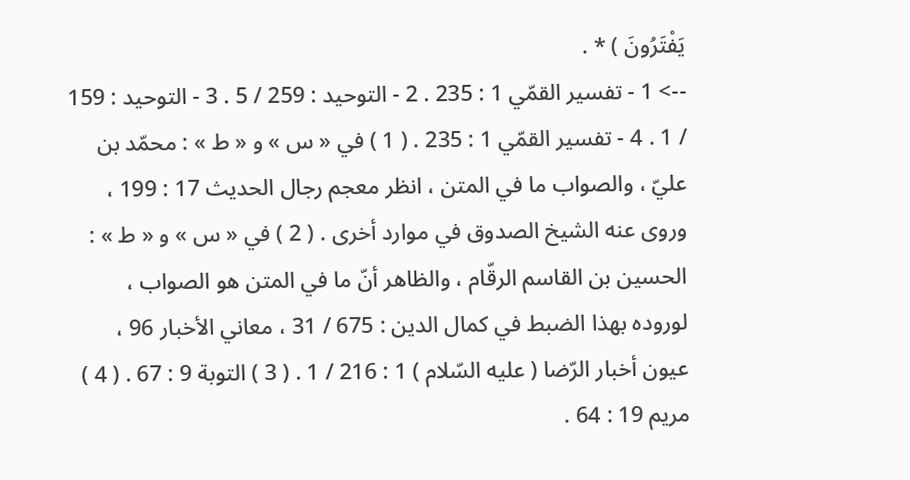يَفْتَرُونَ ) * .
--> 1 - تفسير القمّي 1 : 235 . 2 - التوحيد : 259 / 5 . 3 - التوحيد : 159 / 1 . 4 - تفسير القمّي 1 : 235 . ( 1 ) في « س » و « ط » : محمّد بن عليّ ، والصواب ما في المتن ، انظر معجم رجال الحديث 17 : 199 ، وروى عنه الشيخ الصدوق في موارد أخرى . ( 2 ) في « س » و « ط » : الحسين بن القاسم الرقّام ، والظاهر أنّ ما في المتن هو الصواب ، لوروده بهذا الضبط في كمال الدين : 675 / 31 ، معاني الأخبار 96 ، عيون أخبار الرّضا ( عليه السّلام ) 1 : 216 / 1 . ( 3 ) التوبة 9 : 67 . ( 4 ) مريم 19 : 64 .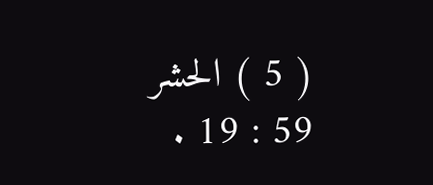( 5 ) الحشر 59 : 19 .